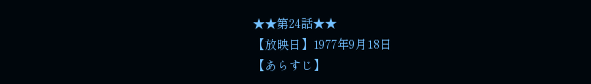★★第24話★★
【放映日】1977年9月18日
【あらすじ】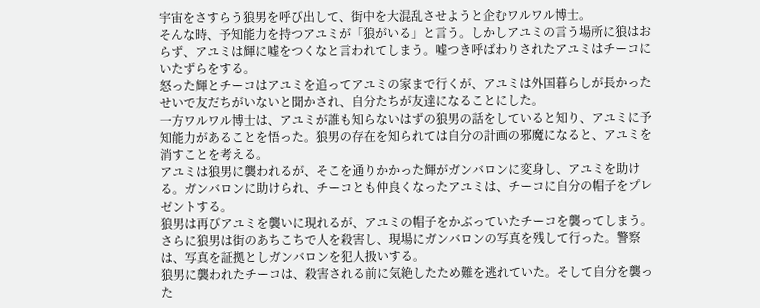宇宙をさすらう狼男を呼び出して、街中を大混乱させようと企むワルワル博士。
そんな時、予知能力を持つアユミが「狼がいる」と言う。しかしアユミの言う場所に狼はおらず、アユミは輝に嘘をつくなと言われてしまう。嘘つき呼ばわりされたアユミはチーコにいたずらをする。
怒った輝とチーコはアユミを追ってアユミの家まで行くが、アユミは外国暮らしが長かったせいで友だちがいないと聞かされ、自分たちが友達になることにした。
一方ワルワル博士は、アユミが誰も知らないはずの狼男の話をしていると知り、アユミに予知能力があることを悟った。狼男の存在を知られては自分の計画の邪魔になると、アユミを消すことを考える。
アユミは狼男に襲われるが、そこを通りかかった輝がガンバロンに変身し、アユミを助ける。ガンバロンに助けられ、チーコとも仲良くなったアユミは、チーコに自分の帽子をプレゼントする。
狼男は再びアユミを襲いに現れるが、アユミの帽子をかぶっていたチーコを襲ってしまう。さらに狼男は街のあちこちで人を殺害し、現場にガンバロンの写真を残して行った。警察は、写真を証拠としガンバロンを犯人扱いする。
狼男に襲われたチーコは、殺害される前に気絶したため難を逃れていた。そして自分を襲った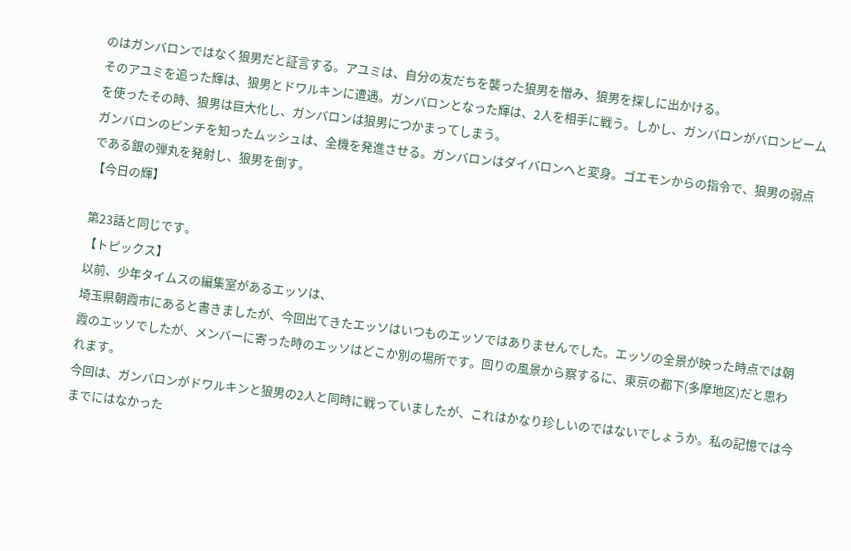のはガンバロンではなく狼男だと証言する。アユミは、自分の友だちを襲った狼男を憎み、狼男を探しに出かける。
そのアユミを追った輝は、狼男とドワルキンに遭遇。ガンバロンとなった輝は、2人を相手に戦う。しかし、ガンバロンがバロンビームを使ったその時、狼男は巨大化し、ガンバロンは狼男につかまってしまう。
ガンバロンのピンチを知ったムッシュは、全機を発進させる。ガンバロンはダイバロンへと変身。ゴエモンからの指令で、狼男の弱点である銀の弾丸を発射し、狼男を倒す。
【今日の輝】

第23話と同じです。
【トピックス】
以前、少年タイムスの編集室があるエッソは、
埼玉県朝霞市にあると書きましたが、今回出てきたエッソはいつものエッソではありませんでした。エッソの全景が映った時点では朝霞のエッソでしたが、メンバーに寄った時のエッソはどこか別の場所です。回りの風景から察するに、東京の都下(多摩地区)だと思われます。
今回は、ガンバロンがドワルキンと狼男の2人と同時に戦っていましたが、これはかなり珍しいのではないでしょうか。私の記憶では今までにはなかった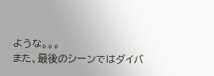ような。。。
また、最後のシーンではダイバ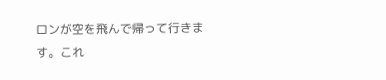ロンが空を飛んで帰って行きます。これ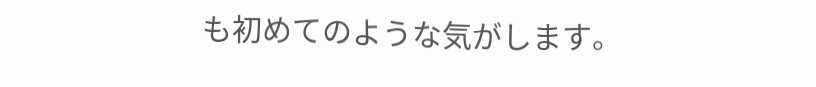も初めてのような気がします。